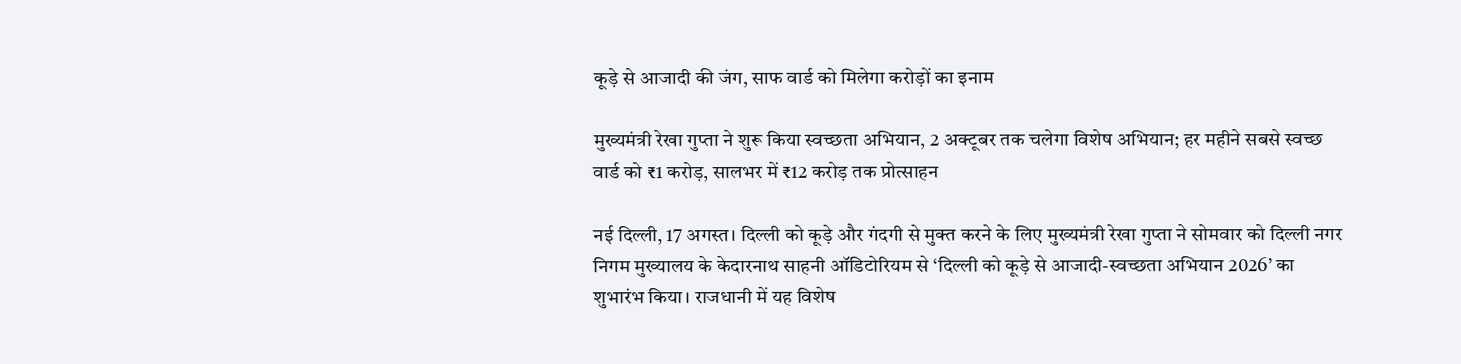कूड़े से आजादी की जंग, साफ वार्ड को मिलेगा करोड़ों का इनाम

मुख्यमंत्री रेखा गुप्ता ने शुरू किया स्वच्छता अभियान, 2 अक्टूबर तक चलेगा विशेष अभियान; हर महीने सबसे स्वच्छ वार्ड को ₹1 करोड़, सालभर में ₹12 करोड़ तक प्रोत्साहन

नई दिल्ली, 17 अगस्त। दिल्ली को कूड़े और गंदगी से मुक्त करने के लिए मुख्यमंत्री रेखा गुप्ता ने सोमवार को दिल्ली नगर निगम मुख्यालय के केदारनाथ साहनी ऑडिटोरियम से ‘दिल्ली को कूड़े से आजादी-स्वच्छता अभियान 2026’ का शुभारंभ किया। राजधानी में यह विशेष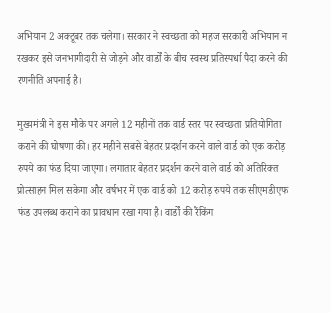अभियान 2 अक्टूबर तक चलेगा। सरकार ने स्वच्छता को महज सरकारी अभियान न रखकर इसे जनभागीदारी से जोड़ने और वार्डों के बीच स्वस्थ प्रतिस्पर्धा पैदा करने की रणनीति अपनाई है।

मुख्यमंत्री ने इस मौके पर अगले 12 महीनों तक वार्ड स्तर पर स्वच्छता प्रतियोगिता कराने की घोषणा की। हर महीने सबसे बेहतर प्रदर्शन करने वाले वार्ड को एक करोड़ रुपये का फंड दिया जाएगा। लगातार बेहतर प्रदर्शन करने वाले वार्ड को अतिरिक्त प्रोत्साहन मिल सकेगा और वर्षभर में एक वार्ड को 12 करोड़ रुपये तक सीएमडीएफ फंड उपलब्ध कराने का प्रावधान रखा गया है। वार्डों की रैंकिंग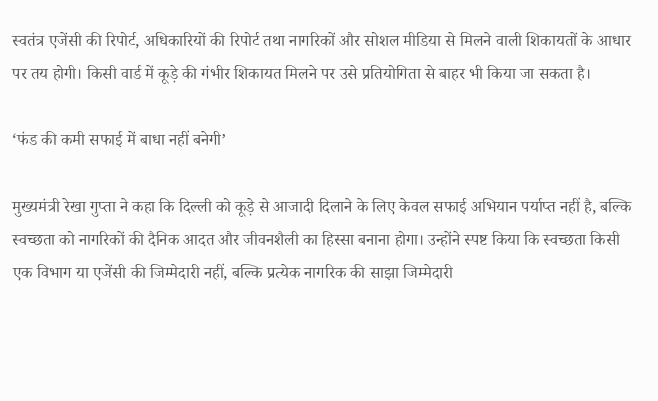स्वतंत्र एजेंसी की रिपोर्ट, अधिकारियों की रिपोर्ट तथा नागरिकों और सोशल मीडिया से मिलने वाली शिकायतों के आधार पर तय होगी। किसी वार्ड में कूड़े की गंभीर शिकायत मिलने पर उसे प्रतियोगिता से बाहर भी किया जा सकता है।

‘फंड की कमी सफाई में बाधा नहीं बनेगी’

मुख्यमंत्री रेखा गुप्ता ने कहा कि दिल्ली को कूड़े से आजादी दिलाने के लिए केवल सफाई अभियान पर्याप्त नहीं है, बल्कि स्वच्छता को नागरिकों की दैनिक आदत और जीवनशैली का हिस्सा बनाना होगा। उन्होंने स्पष्ट किया कि स्वच्छता किसी एक विभाग या एजेंसी की जिम्मेदारी नहीं, बल्कि प्रत्येक नागरिक की साझा जिम्मेदारी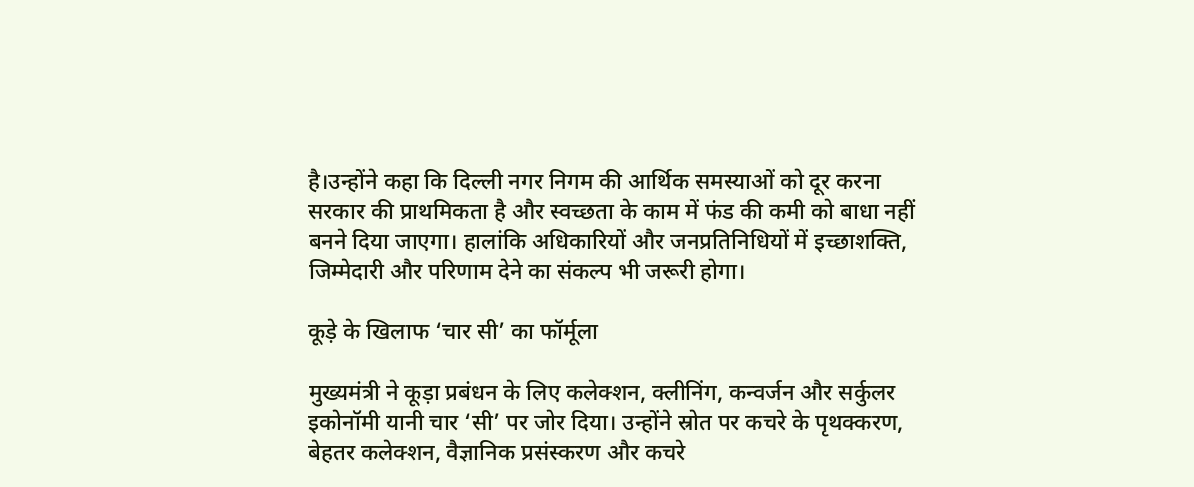है।उन्होंने कहा कि दिल्ली नगर निगम की आर्थिक समस्याओं को दूर करना सरकार की प्राथमिकता है और स्वच्छता के काम में फंड की कमी को बाधा नहीं बनने दिया जाएगा। हालांकि अधिकारियों और जनप्रतिनिधियों में इच्छाशक्ति, जिम्मेदारी और परिणाम देने का संकल्प भी जरूरी होगा।

कूड़े के खिलाफ ‘चार सी’ का फॉर्मूला

मुख्यमंत्री ने कूड़ा प्रबंधन के लिए कलेक्शन, क्लीनिंग, कन्वर्जन और सर्कुलर इकोनॉमी यानी चार ‘सी’ पर जोर दिया। उन्होंने स्रोत पर कचरे के पृथक्करण, बेहतर कलेक्शन, वैज्ञानिक प्रसंस्करण और कचरे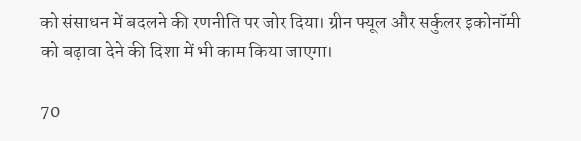को संसाधन में बदलने की रणनीति पर जोर दिया। ग्रीन फ्यूल और सर्कुलर इकोनॉमी को बढ़ावा देने की दिशा में भी काम किया जाएगा।

70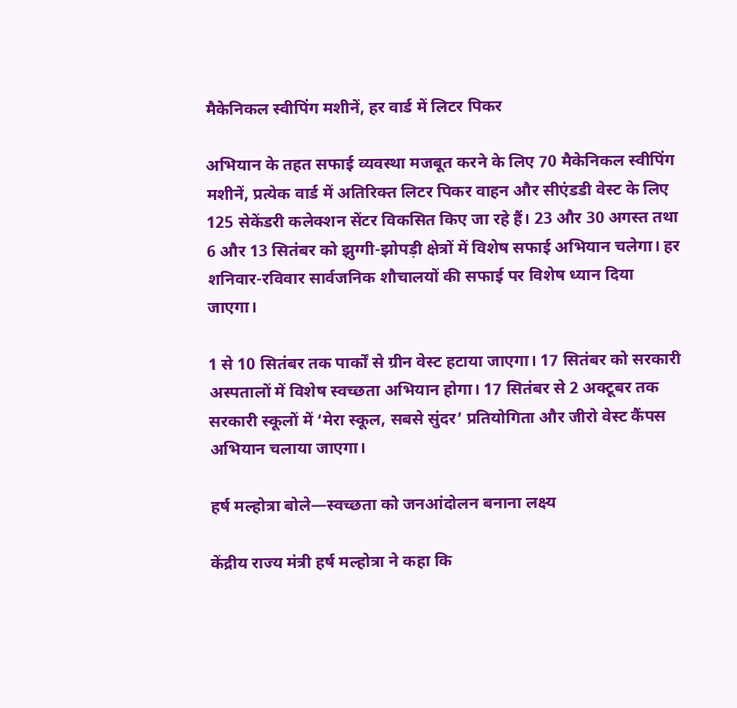मैकेनिकल स्वीपिंग मशीनें, हर वार्ड में लिटर पिकर

अभियान के तहत सफाई व्यवस्था मजबूत करने के लिए 70 मैकेनिकल स्वीपिंग मशीनें, प्रत्येक वार्ड में अतिरिक्त लिटर पिकर वाहन और सीएंडडी वेस्ट के लिए 125 सेकेंडरी कलेक्शन सेंटर विकसित किए जा रहे हैं। 23 और 30 अगस्त तथा 6 और 13 सितंबर को झुग्गी-झोपड़ी क्षेत्रों में विशेष सफाई अभियान चलेगा। हर शनिवार-रविवार सार्वजनिक शौचालयों की सफाई पर विशेष ध्यान दिया जाएगा।

1 से 10 सितंबर तक पार्कों से ग्रीन वेस्ट हटाया जाएगा। 17 सितंबर को सरकारी अस्पतालों में विशेष स्वच्छता अभियान होगा। 17 सितंबर से 2 अक्टूबर तक सरकारी स्कूलों में ‘मेरा स्कूल, सबसे सुंदर’ प्रतियोगिता और जीरो वेस्ट कैंपस अभियान चलाया जाएगा।

हर्ष मल्होत्रा बोले—स्वच्छता को जनआंदोलन बनाना लक्ष्य

केंद्रीय राज्य मंत्री हर्ष मल्होत्रा ने कहा कि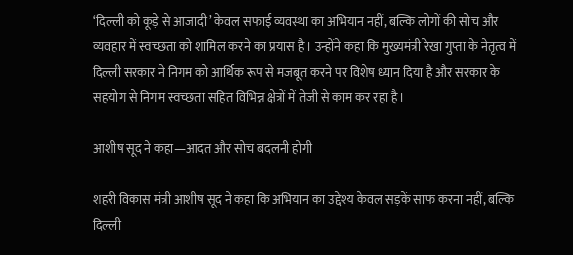‘दिल्ली को कूड़े से आजादी’ केवल सफाई व्यवस्था का अभियान नहीं, बल्कि लोगों की सोच और व्यवहार में स्वच्छता को शामिल करने का प्रयास है। उन्होंने कहा कि मुख्यमंत्री रेखा गुप्ता के नेतृत्व में दिल्ली सरकार ने निगम को आर्थिक रूप से मजबूत करने पर विशेष ध्यान दिया है और सरकार के सहयोग से निगम स्वच्छता सहित विभिन्न क्षेत्रों में तेजी से काम कर रहा है।

आशीष सूद ने कहा—आदत और सोच बदलनी होगी

शहरी विकास मंत्री आशीष सूद ने कहा कि अभियान का उद्देश्य केवल सड़कें साफ करना नहीं, बल्कि दिल्ली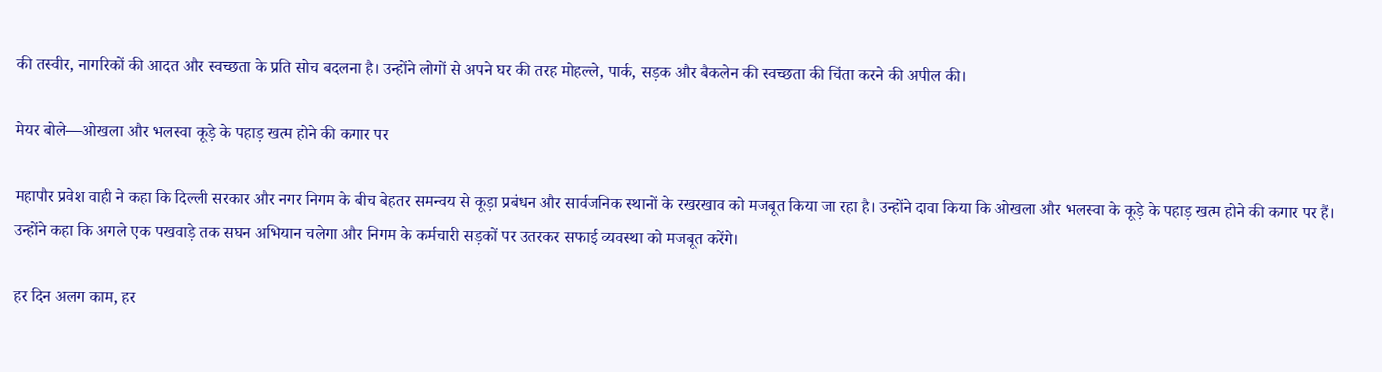की तस्वीर, नागरिकों की आदत और स्वच्छता के प्रति सोच बदलना है। उन्होंने लोगों से अपने घर की तरह मोहल्ले, पार्क, सड़क और बैकलेन की स्वच्छता की चिंता करने की अपील की।

मेयर बोले—ओखला और भलस्वा कूड़े के पहाड़ खत्म होने की कगार पर

महापौर प्रवेश वाही ने कहा कि दिल्ली सरकार और नगर निगम के बीच बेहतर समन्वय से कूड़ा प्रबंधन और सार्वजनिक स्थानों के रखरखाव को मजबूत किया जा रहा है। उन्होंने दावा किया कि ओखला और भलस्वा के कूड़े के पहाड़ खत्म होने की कगार पर हैं। उन्होंने कहा कि अगले एक पखवाड़े तक सघन अभियान चलेगा और निगम के कर्मचारी सड़कों पर उतरकर सफाई व्यवस्था को मजबूत करेंगे।

हर दिन अलग काम, हर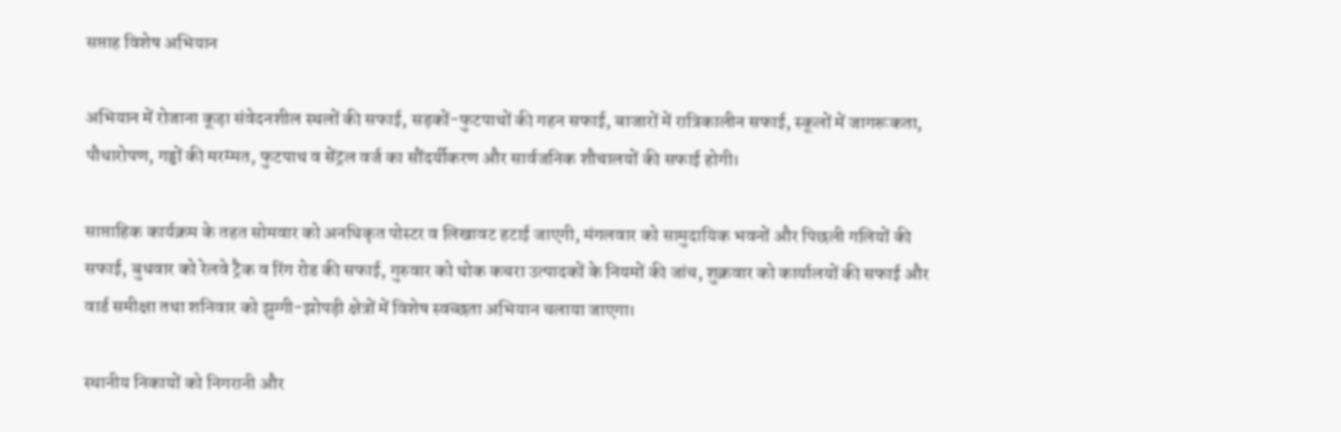सप्ताह विशेष अभियान

अभियान में रोजाना कूड़ा संवेदनशील स्थलों की सफाई, सड़कों-फुटपाथों की गहन सफाई, बाजारों में रात्रिकालीन सफाई, स्कूलों में जागरूकता, पौधारोपण, गड्ढों की मरम्मत, फुटपाथ व सेंट्रल वर्ज का सौंदर्यीकरण और सार्वजनिक शौचालयों की सफाई होगी।

साप्ताहिक कार्यक्रम के तहत सोमवार को अनधिकृत पोस्टर व लिखावट हटाई जाएगी, मंगलवार को सामुदायिक भवनों और पिछली गलियों की सफाई, बुधवार को रेलवे ट्रैक व रिंग रोड की सफाई, गुरुवार को थोक कचरा उत्पादकों के नियमों की जांच, शुक्रवार को कार्यालयों की सफाई और वार्ड समीक्षा तथा शनिवार को झुग्गी-झोपड़ी क्षेत्रों में विशेष स्वच्छता अभियान चलाया जाएगा।

स्थानीय निकायों को निगरानी और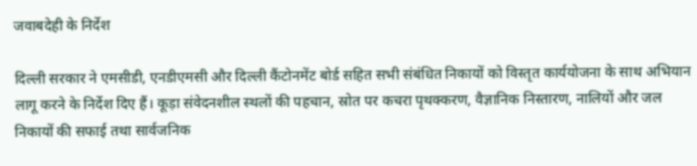जवाबदेही के निर्देश

दिल्ली सरकार ने एमसीडी, एनडीएमसी और दिल्ली कैंटोनमेंट बोर्ड सहित सभी संबंधित निकायों को विस्तृत कार्ययोजना के साथ अभियान लागू करने के निर्देश दिए हैं। कूड़ा संवेदनशील स्थलों की पहचान, स्रोत पर कचरा पृथक्करण, वैज्ञानिक निस्तारण, नालियों और जल निकायों की सफाई तथा सार्वजनिक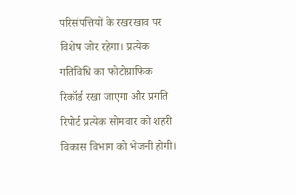परिसंपत्तियों के रखरखाव पर विशेष जोर रहेगा। प्रत्येक गतिविधि का फोटोग्राफिक रिकॉर्ड रखा जाएगा और प्रगति रिपोर्ट प्रत्येक सोमवार को शहरी विकास विभाग को भेजनी होगी।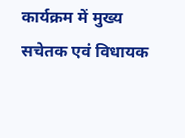कार्यक्रम में मुख्य सचेतक एवं विधायक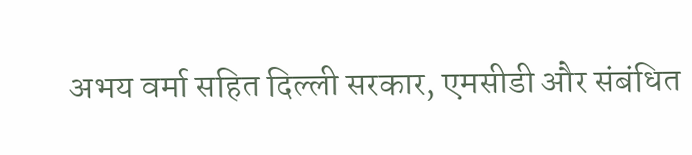अभय वर्मा सहित दिल्ली सरकार, एमसीडी और संबंधित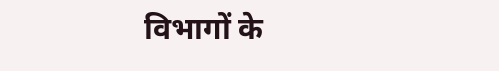विभागों के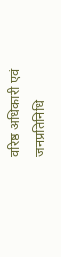वरिष्ठ अधिकारी एवं जनप्रतिनिधि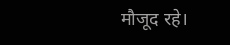मौजूद रहे।